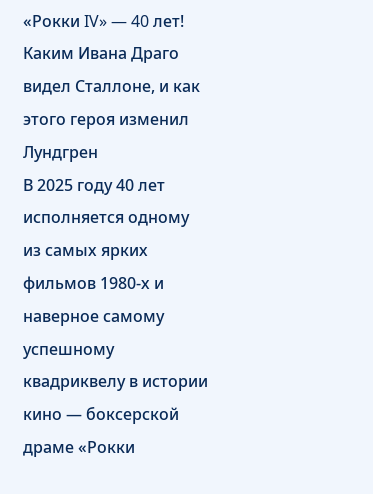«Рокки IV» — 40 лет! Каким Ивана Драго видел Сталлоне, и как этого героя изменил Лундгрен
В 2025 году 40 лет исполняется одному из самых ярких фильмов 1980-х и наверное самому успешному квадриквелу в истории кино — боксерской драме «Рокки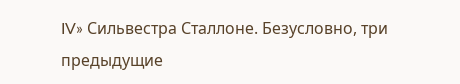IV» Сильвестра Сталлоне. Безусловно, три предыдущие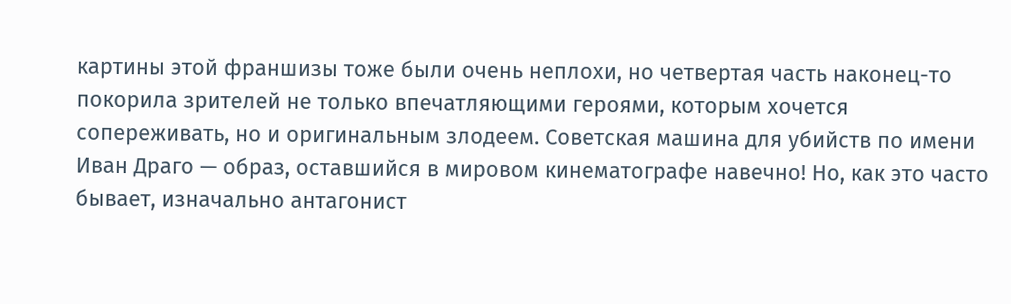картины этой франшизы тоже были очень неплохи, но четвертая часть наконец-то покорила зрителей не только впечатляющими героями, которым хочется сопереживать, но и оригинальным злодеем. Советская машина для убийств по имени Иван Драго — образ, оставшийся в мировом кинематографе навечно! Но, как это часто бывает, изначально антагонист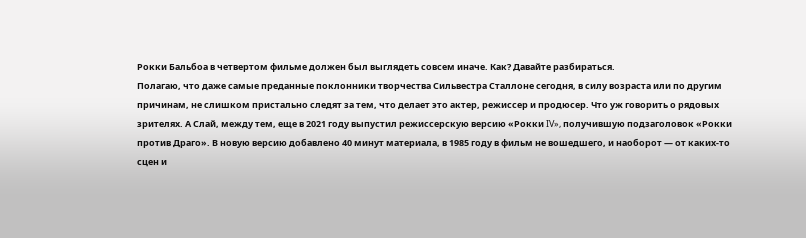Рокки Бальбоа в четвертом фильме должен был выглядеть совсем иначе. Как? Давайте разбираться.
Полагаю, что даже самые преданные поклонники творчества Сильвестра Сталлоне сегодня, в силу возраста или по другим причинам, не слишком пристально следят за тем, что делает это актер, режиссер и продюсер. Что уж говорить о рядовых зрителях. А Слай, между тем, еще в 2021 году выпустил режиссерскую версию «Рокки IV», получившую подзаголовок «Рокки против Драго». В новую версию добавлено 40 минут материала, в 1985 году в фильм не вошедшего, и наоборот — от каких-то сцен и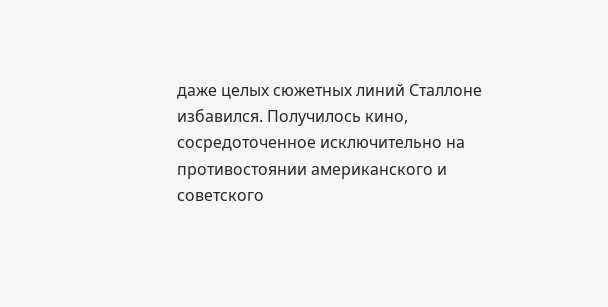даже целых сюжетных линий Сталлоне избавился. Получилось кино, сосредоточенное исключительно на противостоянии американского и советского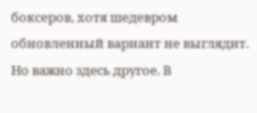боксеров, хотя шедевром обновленный вариант не выглядит.
Но важно здесь другое. В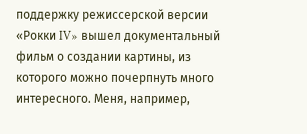поддержку режиссерской версии «Рокки IV» вышел документальный фильм о создании картины, из которого можно почерпнуть много интересного. Меня, например,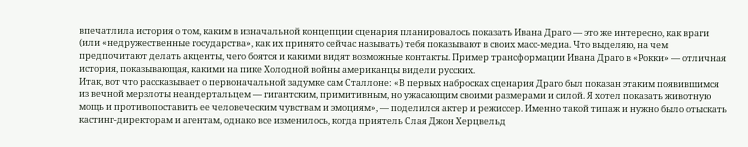впечатлила история о том, каким в изначальной концепции сценария планировалось показать Ивана Драго — это же интересно, как враги (или «недружественные государства», как их принято сейчас называть) тебя показывают в своих масс-медиа. Что выделяю, на чем предпочитают делать акценты, чего боятся и какими видят возможные контакты. Пример трансформации Ивана Драго в «Рокки» — отличная история, показывающая, какими на пике Холодной войны американцы видели русских.
Итак, вот что рассказывает о первоначальной задумке сам Сталлоне: «В первых набросках сценария Драго был показан этаким появившимся из вечной мерзлоты неандертальцем — гигантским, примитивным, но ужасающим своими размерами и силой. Я хотел показать животную мощь и противопоставить ее человеческим чувствам и эмоциям», — поделился актер и режиссер. Именно такой типаж и нужно было отыскать кастинг-директорам и агентам, однако все изменилось, когда приятель Слая Джон Херцвельд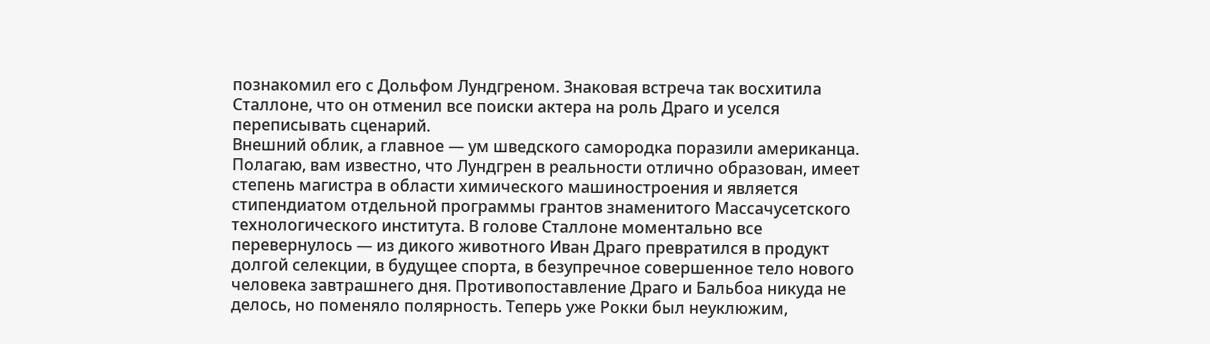познакомил его с Дольфом Лундгреном. Знаковая встреча так восхитила Сталлоне, что он отменил все поиски актера на роль Драго и уселся переписывать сценарий.
Внешний облик, а главное — ум шведского самородка поразили американца. Полагаю, вам известно, что Лундгрен в реальности отлично образован, имеет степень магистра в области химического машиностроения и является стипендиатом отдельной программы грантов знаменитого Массачусетского технологического института. В голове Сталлоне моментально все перевернулось — из дикого животного Иван Драго превратился в продукт долгой селекции, в будущее спорта, в безупречное совершенное тело нового человека завтрашнего дня. Противопоставление Драго и Бальбоа никуда не делось, но поменяло полярность. Теперь уже Рокки был неуклюжим,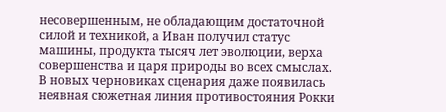несовершенным, не обладающим достаточной силой и техникой, а Иван получил статус машины, продукта тысяч лет эволюции, верха совершенства и царя природы во всех смыслах.
В новых черновиках сценария даже появилась неявная сюжетная линия противостояния Рокки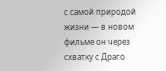с самой природой жизни — в новом фильме он через схватку с Драго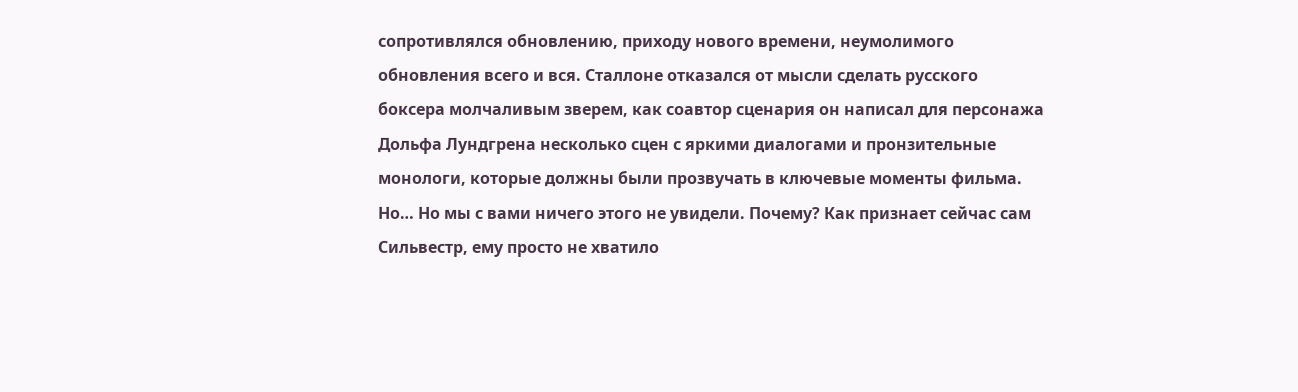сопротивлялся обновлению, приходу нового времени, неумолимого обновления всего и вся. Сталлоне отказался от мысли сделать русского боксера молчаливым зверем, как соавтор сценария он написал для персонажа Дольфа Лундгрена несколько сцен с яркими диалогами и пронзительные монологи, которые должны были прозвучать в ключевые моменты фильма. Но… Но мы с вами ничего этого не увидели. Почему? Как признает сейчас сам Сильвестр, ему просто не хватило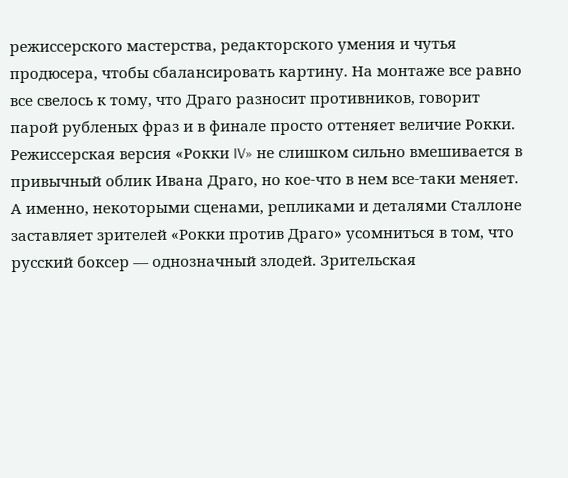режиссерского мастерства, редакторского умения и чутья продюсера, чтобы сбалансировать картину. На монтаже все равно все свелось к тому, что Драго разносит противников, говорит парой рубленых фраз и в финале просто оттеняет величие Рокки.
Режиссерская версия «Рокки IV» не слишком сильно вмешивается в привычный облик Ивана Драго, но кое-что в нем все-таки меняет. А именно, некоторыми сценами, репликами и деталями Сталлоне заставляет зрителей «Рокки против Драго» усомниться в том, что русский боксер — однозначный злодей. Зрительская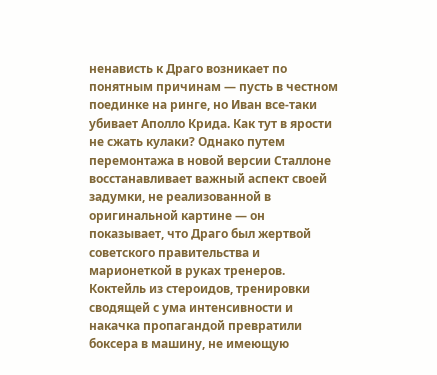ненависть к Драго возникает по понятным причинам — пусть в честном поединке на ринге, но Иван все-таки убивает Аполло Крида. Как тут в ярости не сжать кулаки? Однако путем перемонтажа в новой версии Сталлоне восстанавливает важный аспект своей задумки, не реализованной в оригинальной картине — он показывает, что Драго был жертвой советского правительства и марионеткой в руках тренеров. Коктейль из стероидов, тренировки сводящей с ума интенсивности и накачка пропагандой превратили боксера в машину, не имеющую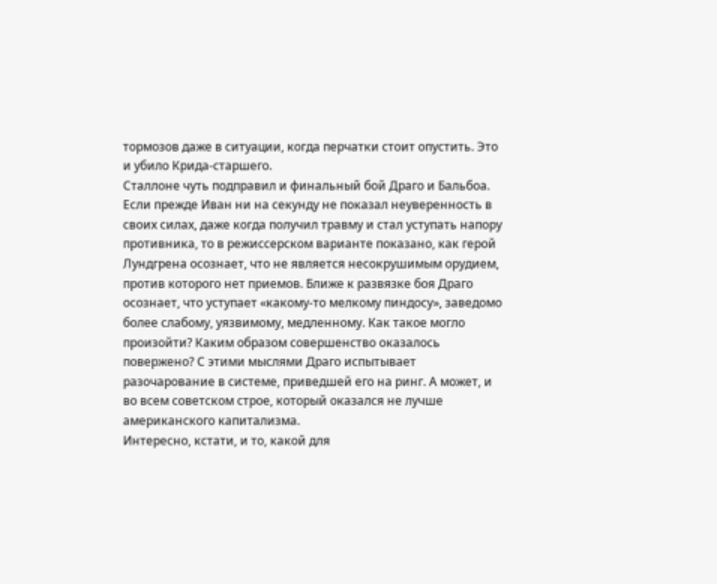тормозов даже в ситуации, когда перчатки стоит опустить. Это и убило Крида-старшего.
Сталлоне чуть подправил и финальный бой Драго и Бальбоа. Если прежде Иван ни на секунду не показал неуверенность в своих силах, даже когда получил травму и стал уступать напору противника, то в режиссерском варианте показано, как герой Лундгрена осознает, что не является несокрушимым орудием, против которого нет приемов. Ближе к развязке боя Драго осознает, что уступает «какому-то мелкому пиндосу», заведомо более слабому, уязвимому, медленному. Как такое могло произойти? Каким образом совершенство оказалось повержено? С этими мыслями Драго испытывает разочарование в системе, приведшей его на ринг. А может, и во всем советском строе, который оказался не лучше американского капитализма.
Интересно, кстати, и то, какой для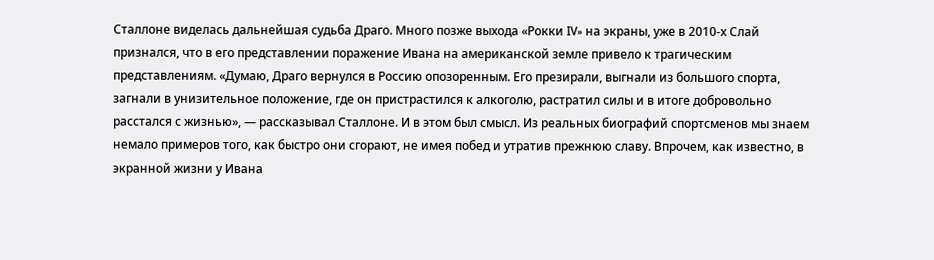Сталлоне виделась дальнейшая судьба Драго. Много позже выхода «Рокки IV» на экраны, уже в 2010-х Слай признался, что в его представлении поражение Ивана на американской земле привело к трагическим представлениям. «Думаю, Драго вернулся в Россию опозоренным. Его презирали, выгнали из большого спорта, загнали в унизительное положение, где он пристрастился к алкоголю, растратил силы и в итоге добровольно расстался с жизнью», — рассказывал Сталлоне. И в этом был смысл. Из реальных биографий спортсменов мы знаем немало примеров того, как быстро они сгорают, не имея побед и утратив прежнюю славу. Впрочем, как известно, в экранной жизни у Ивана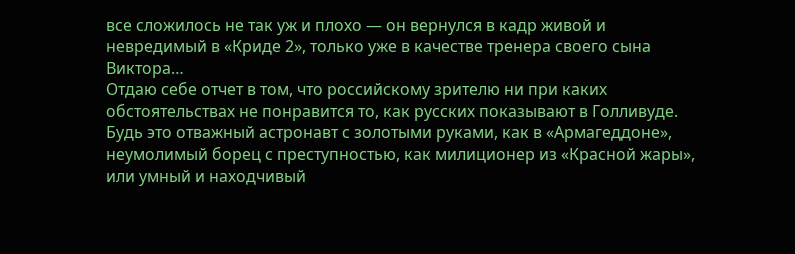все сложилось не так уж и плохо — он вернулся в кадр живой и невредимый в «Криде 2», только уже в качестве тренера своего сына Виктора…
Отдаю себе отчет в том, что российскому зрителю ни при каких обстоятельствах не понравится то, как русских показывают в Голливуде. Будь это отважный астронавт с золотыми руками, как в «Армагеддоне», неумолимый борец с преступностью, как милиционер из «Красной жары», или умный и находчивый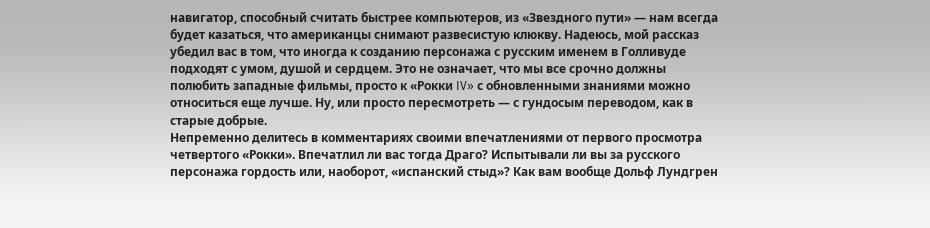навигатор, способный считать быстрее компьютеров, из «Звездного пути» — нам всегда будет казаться, что американцы снимают развесистую клюкву. Надеюсь, мой рассказ убедил вас в том, что иногда к созданию персонажа с русским именем в Голливуде подходят с умом, душой и сердцем. Это не означает, что мы все срочно должны полюбить западные фильмы, просто к «Рокки IV» с обновленными знаниями можно относиться еще лучше. Ну, или просто пересмотреть — с гундосым переводом, как в старые добрые.
Непременно делитесь в комментариях своими впечатлениями от первого просмотра четвертого «Рокки». Впечатлил ли вас тогда Драго? Испытывали ли вы за русского персонажа гордость или, наоборот, «испанский стыд»? Как вам вообще Дольф Лундгрен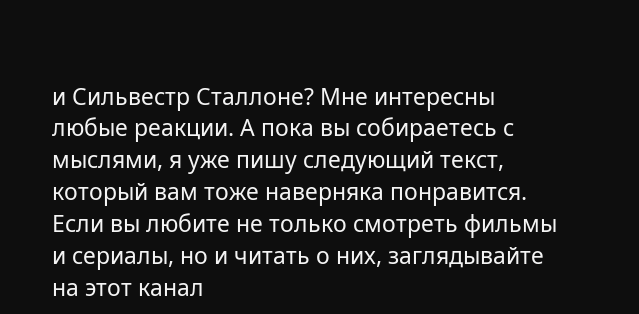и Сильвестр Сталлоне? Мне интересны любые реакции. А пока вы собираетесь с мыслями, я уже пишу следующий текст, который вам тоже наверняка понравится. Если вы любите не только смотреть фильмы и сериалы, но и читать о них, заглядывайте на этот канал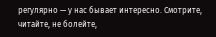регулярно — у нас бывает интересно. Смотрите, читайте, не болейте,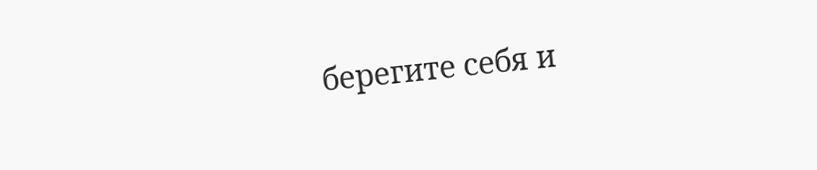берегите себя и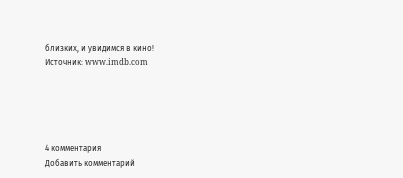близких, и увидимся в кино!
Источник: www.imdb.com





4 комментария
Добавить комментарий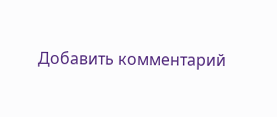Добавить комментарий